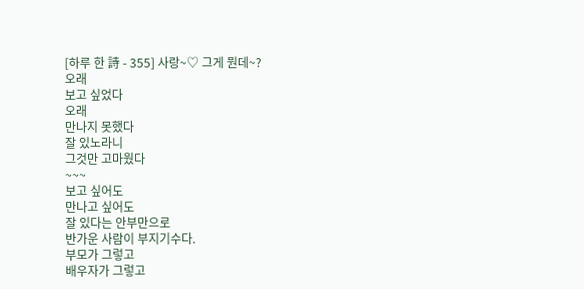[하루 한 詩 - 355] 사랑~♡ 그게 뭔데~?
오래
보고 싶었다
오래
만나지 못했다
잘 있노라니
그것만 고마웠다
~~~
보고 싶어도
만나고 싶어도
잘 있다는 안부만으로
반가운 사람이 부지기수다.
부모가 그렇고
배우자가 그렇고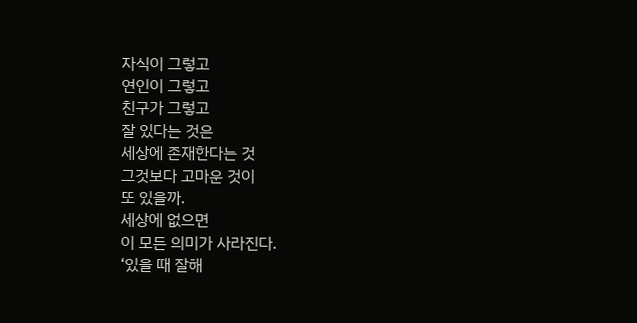자식이 그렇고
연인이 그렇고
친구가 그렇고
잘 있다는 것은
세상에 존재한다는 것
그것보다 고마운 것이
또 있을까.
세상에 없으면
이 모든 의미가 사라진다.
‘있을 때 잘해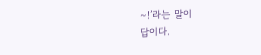~!’라는 말이
답이다.